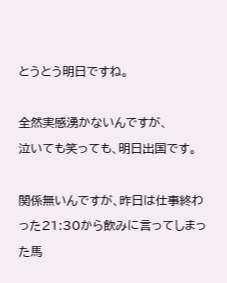とうとう明日ですね。

全然実感湧かないんですが、
泣いても笑っても、明日出国です。

関係無いんですが、昨日は仕事終わった21:30から飲みに言ってしまった馬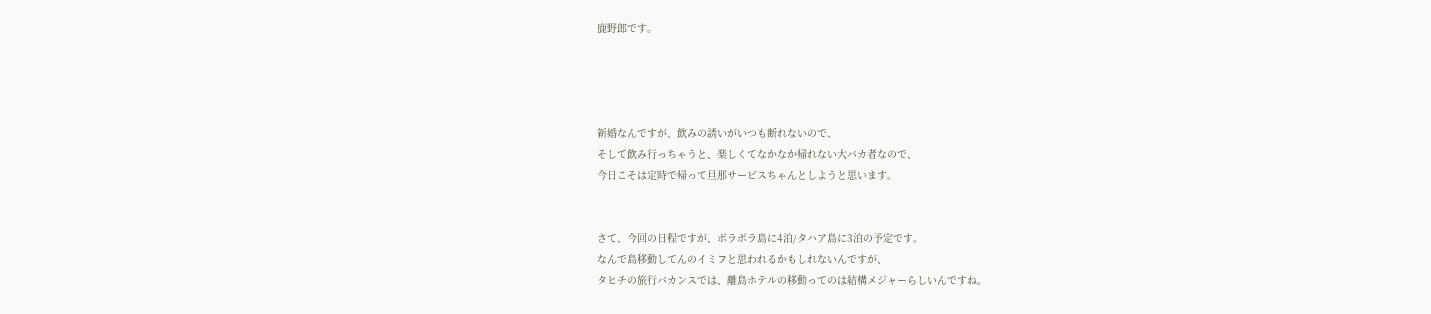鹿野郎です。




新婚なんですが、飲みの誘いがいつも断れないので、
そして飲み行っちゃうと、楽しくてなかなか帰れない大バカ者なので、
今日こそは定時で帰って旦那サービスちゃんとしようと思います。


さて、今回の日程ですが、ボラボラ島に4泊/タハア島に3泊の予定です。
なんで島移動してんのイミフと思われるかもしれないんですが、
タヒチの旅行バカンスでは、離島ホテルの移動ってのは結構メジャーらしいんですね。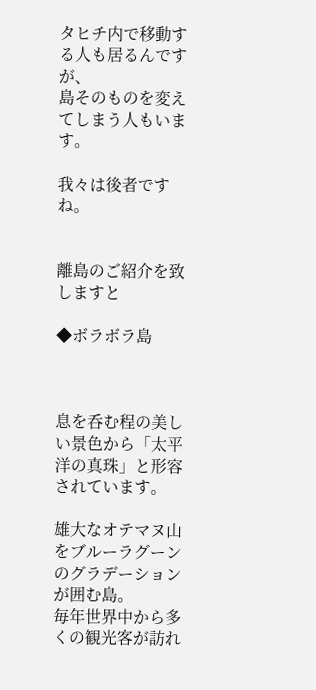タヒチ内で移動する人も居るんですが、
島そのものを変えてしまう人もいます。

我々は後者ですね。


離島のご紹介を致しますと

◆ボラボラ島



息を呑む程の美しい景色から「太平洋の真珠」と形容されています。

雄大なオテマヌ山をブルーラグーンのグラデーションが囲む島。
毎年世界中から多くの観光客が訪れ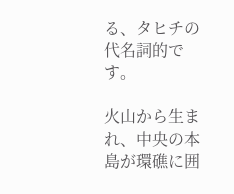る、タヒチの代名詞的です。

火山から生まれ、中央の本島が環礁に囲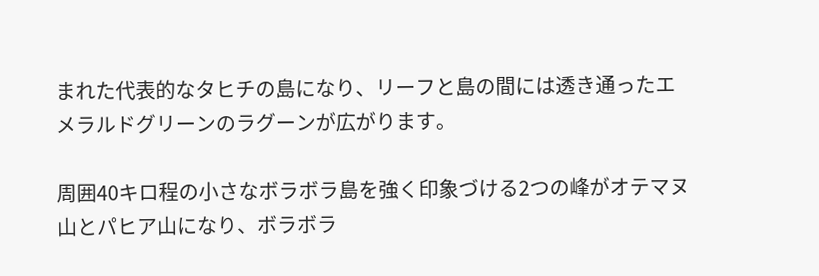まれた代表的なタヒチの島になり、リーフと島の間には透き通ったエメラルドグリーンのラグーンが広がります。

周囲40キロ程の小さなボラボラ島を強く印象づける2つの峰がオテマヌ山とパヒア山になり、ボラボラ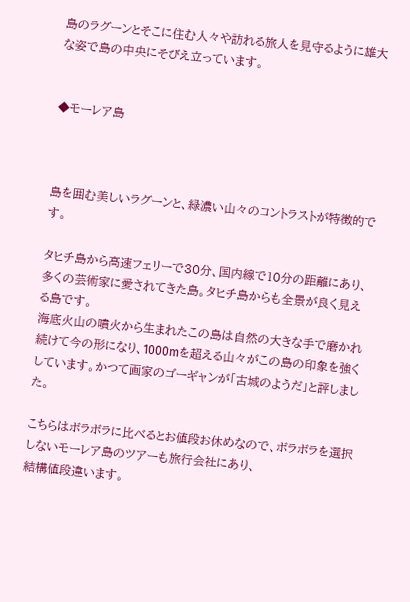島のラグーンとそこに住む人々や訪れる旅人を見守るように雄大な姿で島の中央にそびえ立っています。


◆モーレア島



島を囲む美しいラグーンと、緑濃い山々のコントラストが特徴的です。

タヒチ島から高速フェリーで30分、国内線で10分の距離にあり、多くの芸術家に愛されてきた島。タヒチ島からも全景が良く見える島です。
海底火山の噴火から生まれたこの島は自然の大きな手で磨かれ続けて今の形になり、1000mを超える山々がこの島の印象を強くしています。かつて画家のゴーギャンが「古城のようだ」と評しました。

こちらはボラボラに比べるとお値段お休めなので、ボラボラを選択しないモーレア島のツアーも旅行会社にあり、
結構値段違います。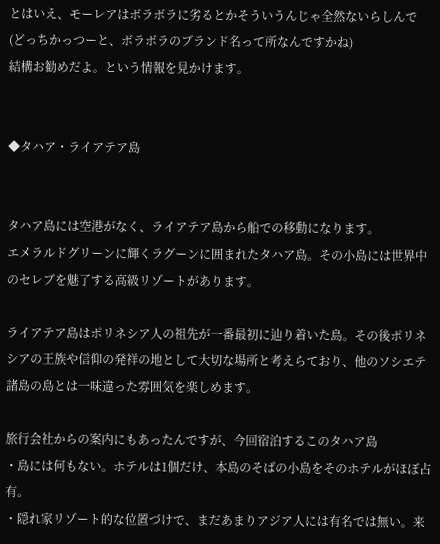とはいえ、モーレアはボラボラに劣るとかそういうんじゃ全然ないらしんで
(どっちかっつーと、ボラボラのブランド名って所なんですかね)
結構お勧めだよ。という情報を見かけます。


◆タハア・ライアテア島


タハア島には空港がなく、ライアテア島から船での移動になります。
エメラルドグリーンに輝くラグーンに囲まれたタハア島。その小島には世界中のセレブを魅了する高級リゾートがあります。

ライアテア島はポリネシア人の祖先が一番最初に辿り着いた島。その後ポリネシアの王族や信仰の発祥の地として大切な場所と考えらており、他のソシエテ諸島の島とは一味違った雰囲気を楽しめます。

旅行会社からの案内にもあったんですが、今回宿泊するこのタハア島
・島には何もない。ホテルは1個だけ、本島のそばの小島をそのホテルがほぼ占有。
・隠れ家リゾート的な位置づけで、まだあまりアジア人には有名では無い。来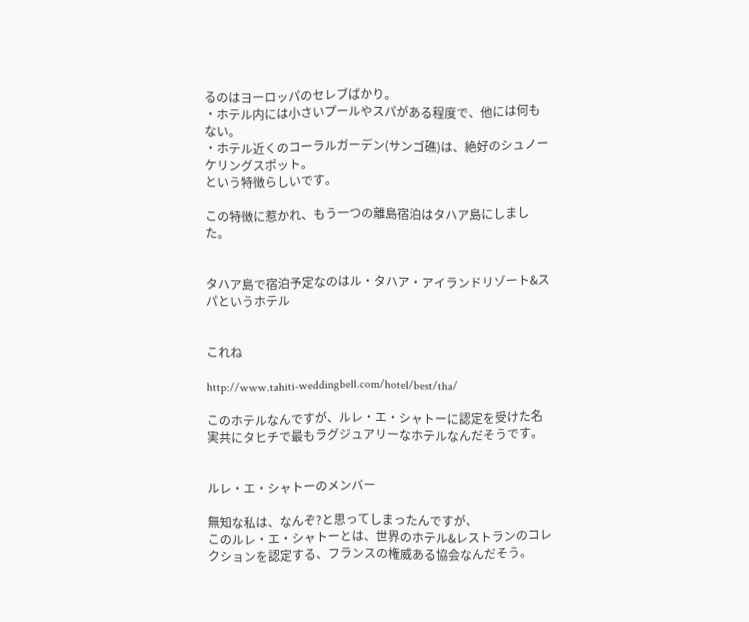るのはヨーロッパのセレブばかり。
・ホテル内には小さいプールやスパがある程度で、他には何もない。
・ホテル近くのコーラルガーデン(サンゴ礁)は、絶好のシュノーケリングスポット。
という特徴らしいです。

この特徴に惹かれ、もう一つの離島宿泊はタハア島にしました。


タハア島で宿泊予定なのはル・タハア・アイランドリゾート&スパというホテル


これね

http://www.tahiti-weddingbell.com/hotel/best/tha/

このホテルなんですが、ルレ・エ・シャトーに認定を受けた名実共にタヒチで最もラグジュアリーなホテルなんだそうです。


ルレ・エ・シャトーのメンバー

無知な私は、なんぞ?と思ってしまったんですが、
このルレ・エ・シャトーとは、世界のホテル&レストランのコレクションを認定する、フランスの権威ある協会なんだそう。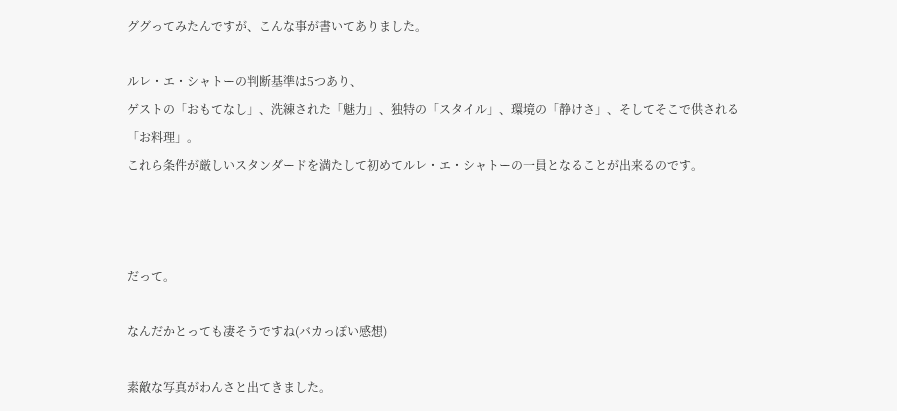ググってみたんですが、こんな事が書いてありました。

ルレ・エ・シャトーの判断基準は5つあり、
ゲストの「おもてなし」、洗練された「魅力」、独特の「スタイル」、環境の「静けさ」、そしてそこで供される「お料理」。
これら条件が厳しいスタンダードを満たして初めてルレ・エ・シャトーの一員となることが出来るのです。



だって。

なんだかとっても凄そうですね(バカっぽい感想)

素敵な写真がわんさと出てきました。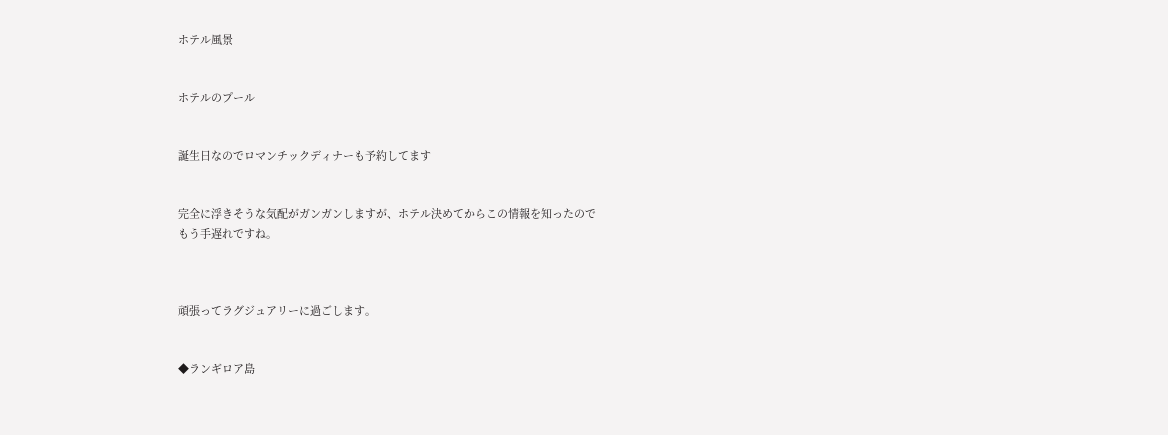ホテル風景


ホテルのプール


誕生日なのでロマンチックディナーも予約してます


完全に浮きそうな気配がガンガンしますが、ホテル決めてからこの情報を知ったので
もう手遅れですね。



頑張ってラグジュアリーに過ごします。


◆ランギロア島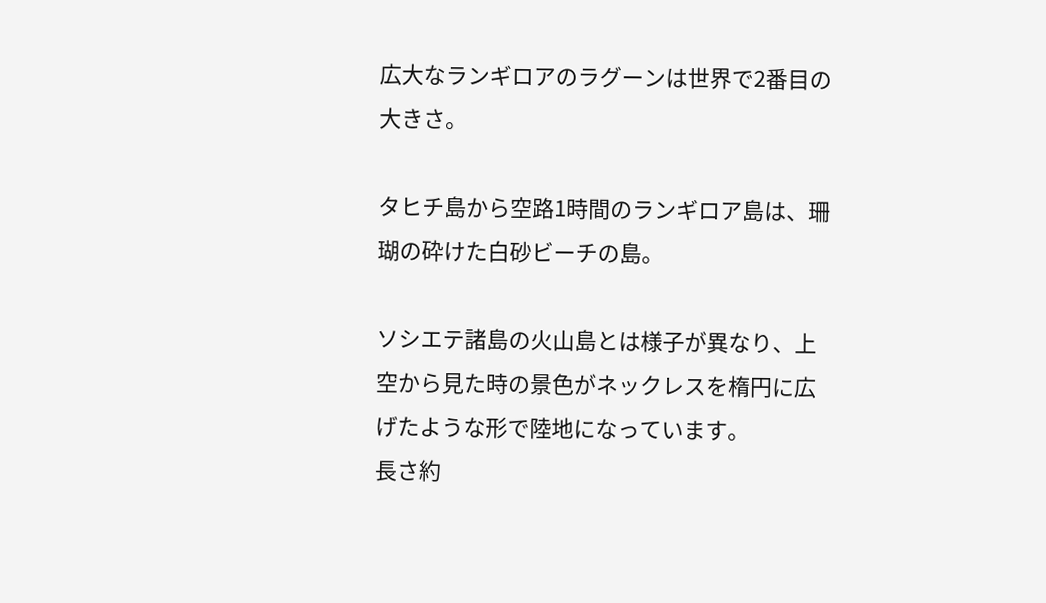広大なランギロアのラグーンは世界で2番目の大きさ。

タヒチ島から空路1時間のランギロア島は、珊瑚の砕けた白砂ビーチの島。

ソシエテ諸島の火山島とは様子が異なり、上空から見た時の景色がネックレスを楕円に広げたような形で陸地になっています。
長さ約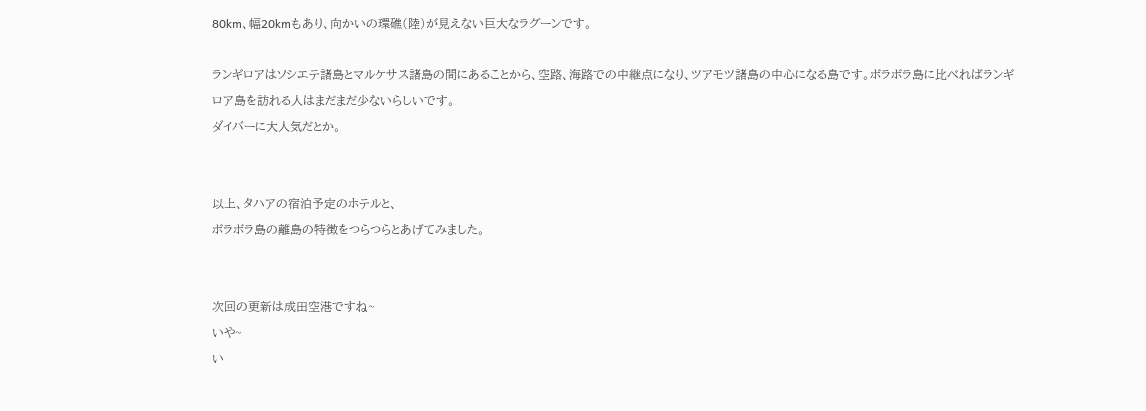80km、幅20kmもあり、向かいの環礁(陸)が見えない巨大なラグーンです。

ランギロアはソシエテ諸島とマルケサス諸島の間にあることから、空路、海路での中継点になり、ツアモツ諸島の中心になる島です。ボラボラ島に比べればランギロア島を訪れる人はまだまだ少ないらしいです。
ダイバーに大人気だとか。


以上、タハアの宿泊予定のホテルと、
ボラボラ島の離島の特徴をつらつらとあげてみました。


次回の更新は成田空港ですね~
いや~
い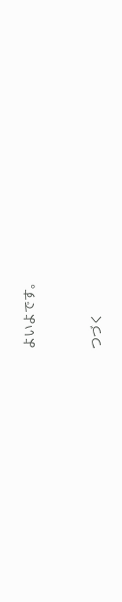よいよです。


つづく